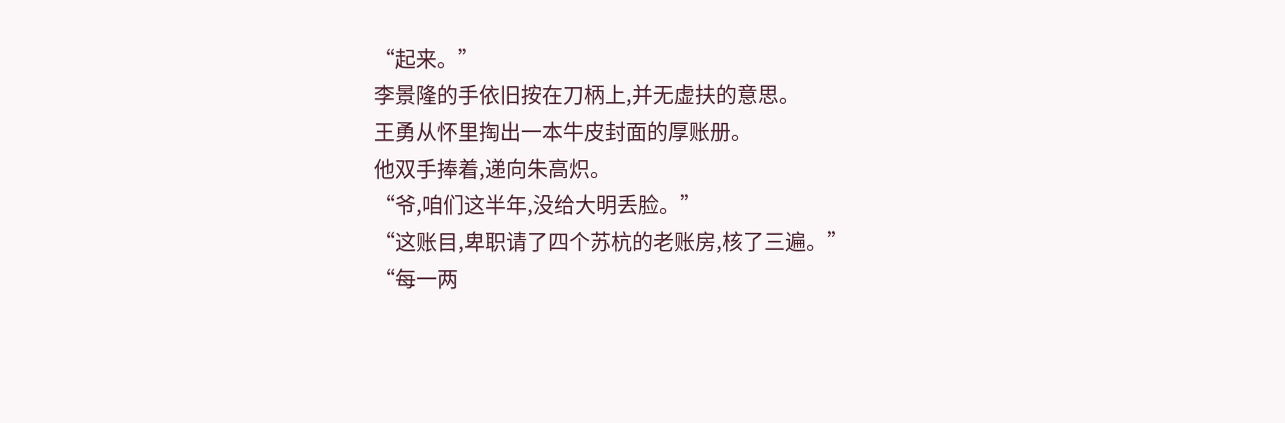“起来。”
李景隆的手依旧按在刀柄上,并无虚扶的意思。
王勇从怀里掏出一本牛皮封面的厚账册。
他双手捧着,递向朱高炽。
“爷,咱们这半年,没给大明丢脸。”
“这账目,卑职请了四个苏杭的老账房,核了三遍。”
“每一两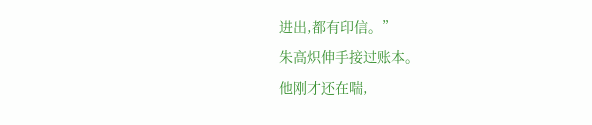进出,都有印信。”
朱高炽伸手接过账本。
他刚才还在喘,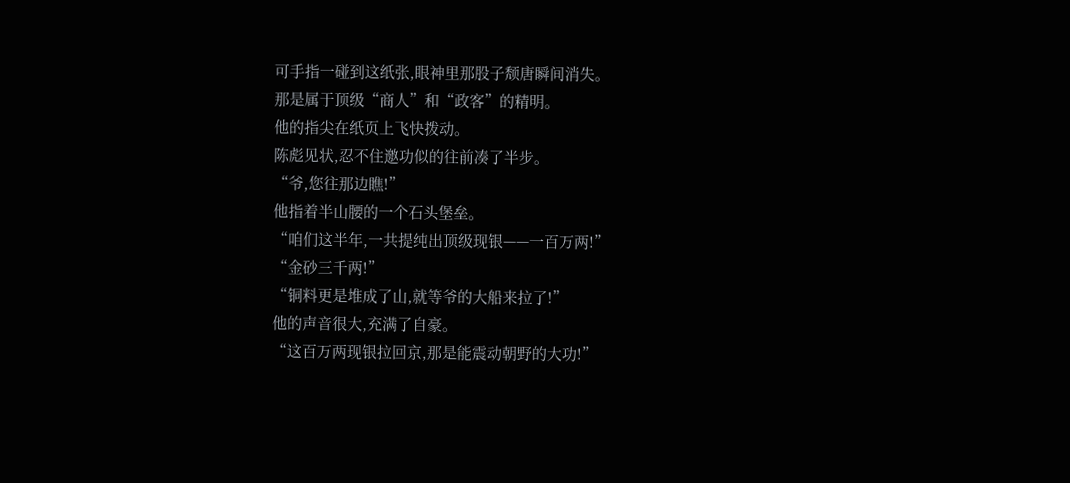可手指一碰到这纸张,眼神里那股子颓唐瞬间消失。
那是属于顶级“商人”和“政客”的精明。
他的指尖在纸页上飞快拨动。
陈彪见状,忍不住邀功似的往前凑了半步。
“爷,您往那边瞧!”
他指着半山腰的一个石头堡垒。
“咱们这半年,一共提纯出顶级现银——一百万两!”
“金砂三千两!”
“铜料更是堆成了山,就等爷的大船来拉了!”
他的声音很大,充满了自豪。
“这百万两现银拉回京,那是能震动朝野的大功!”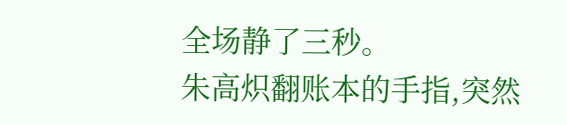全场静了三秒。
朱高炽翻账本的手指,突然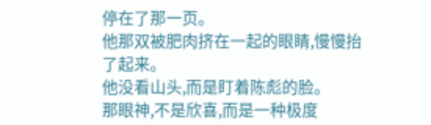停在了那一页。
他那双被肥肉挤在一起的眼睛,慢慢抬了起来。
他没看山头,而是盯着陈彪的脸。
那眼神,不是欣喜,而是一种极度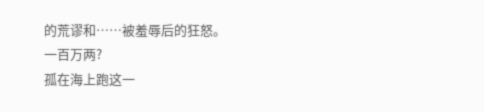的荒谬和……被羞辱后的狂怒。
一百万两?
孤在海上跑这一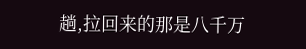趟,拉回来的那是八千万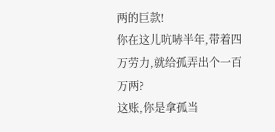两的巨款!
你在这儿吭哧半年,带着四万劳力,就给孤弄出个一百万两?
这账,你是拿孤当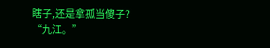瞎子,还是拿孤当傻子?
“九江。”